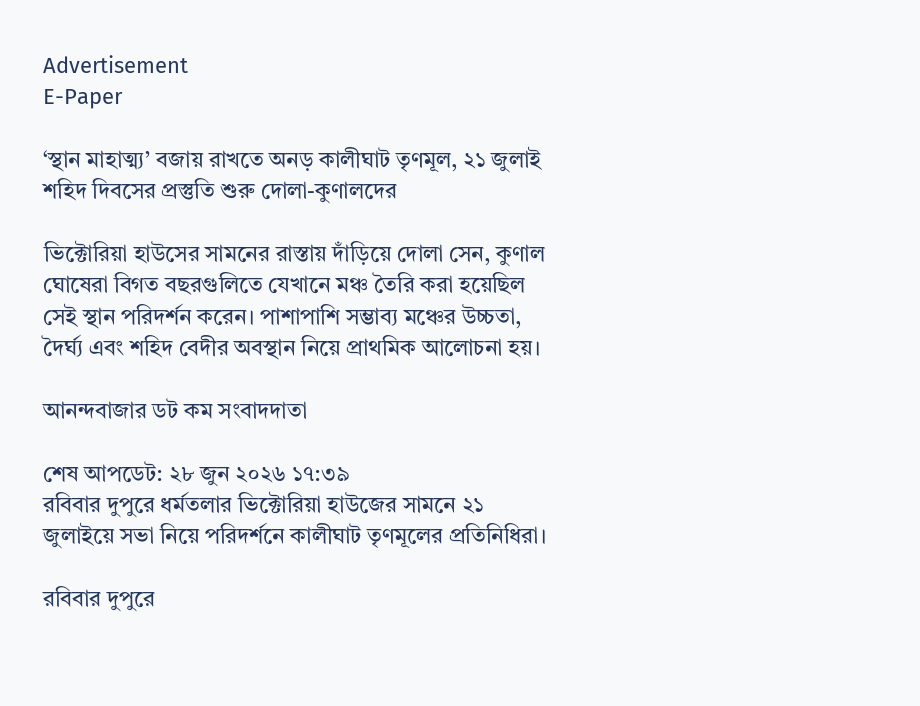Advertisement
E-Paper

‘স্থান মাহাত্ম্য’ বজায় রাখতে অনড় কালীঘাট তৃণমূল, ২১ জুলাই শহিদ দিবসের প্রস্তুতি শুরু দোলা-কুণালদের

ভিক্টোরিয়া হাউসের সামনের রাস্তায় দাঁড়িয়ে দোলা সেন, কুণাল ঘোষেরা বিগত বছরগুলিতে যেখানে মঞ্চ তৈরি করা হয়েছিল সেই স্থান পরিদর্শন করেন। পাশাপাশি সম্ভাব্য মঞ্চের উচ্চতা, দৈর্ঘ্য এবং শহিদ বেদীর অবস্থান নিয়ে প্রাথমিক আলোচনা হয়।

আনন্দবাজার ডট কম সংবাদদাতা

শেষ আপডেট: ২৮ জুন ২০২৬ ১৭:৩৯
রবিবার দুপুরে ধর্মতলার ভিক্টোরিয়া হাউজের সামনে ২১ জুলাইয়ে সভা নিয়ে পরিদর্শনে কালীঘাট তৃণমূলের প্রতিনিধিরা।

রবিবার দুপুরে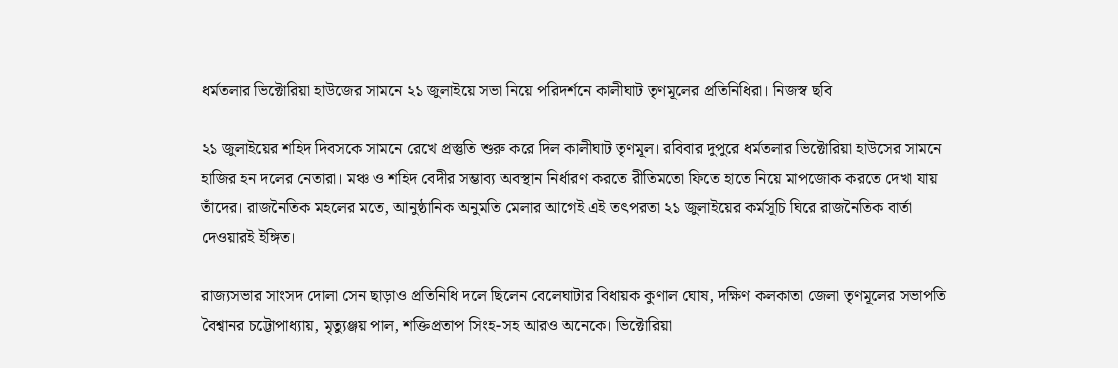ধর্মতলার ভিক্টোরিয়া হাউজের সামনে ২১ জুলাইয়ে সভা নিয়ে পরিদর্শনে কালীঘাট তৃণমূলের প্রতিনিধিরা। নিজস্ব ছবি

২১ জুলাইয়ের শহিদ দিবসকে সামনে রেখে প্রস্তুতি শুরু করে দিল কালীঘাট তৃণমূল। রবিবার দুপুরে ধর্মতলার ভিক্টোরিয়া হাউসের সামনে হাজির হন দলের নেতারা। মঞ্চ ও শহিদ বেদীর সম্ভাব্য অবস্থান নির্ধারণ করতে রীতিমতো ফিতে হাতে নিয়ে মাপজোক করতে দেখা যায় তাঁদের। রাজনৈতিক মহলের মতে, আনুষ্ঠানিক অনুমতি মেলার আগেই এই তৎপরতা ২১ জুলাইয়ের কর্মসূচি ঘিরে রাজনৈতিক বার্তা দেওয়ারই ইঙ্গিত।

রাজ্যসভার সাংসদ দোলা সেন ছাড়াও প্রতিনিধি দলে ছিলেন বেলেঘাটার বিধায়ক কুণাল ঘোষ, দক্ষিণ কলকাতা জেলা তৃণমূলের সভাপতি বৈশ্বানর চট্টোপাধ্যায়, মৃত্যুঞ্জয় পাল, শক্তিপ্রতাপ সিংহ-সহ আরও অনেকে। ভিক্টোরিয়া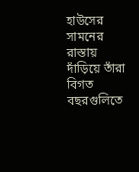হাউসের সামনের রাস্তায় দাঁড়িয়ে তাঁরা বিগত বছরগুলিতে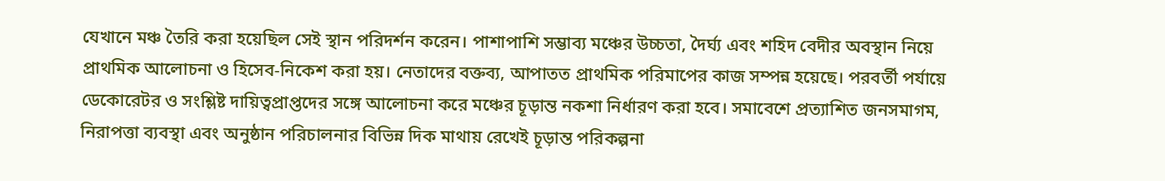যেখানে মঞ্চ তৈরি করা হয়েছিল সেই স্থান পরিদর্শন করেন। পাশাপাশি সম্ভাব্য মঞ্চের উচ্চতা, দৈর্ঘ্য এবং শহিদ বেদীর অবস্থান নিয়ে প্রাথমিক আলোচনা ও হিসেব-নিকেশ করা হয়। নেতাদের বক্তব্য, আপাতত প্রাথমিক পরিমাপের কাজ সম্পন্ন হয়েছে। পরবর্তী পর্যায়ে ডেকোরেটর ও সংশ্লিষ্ট দায়িত্বপ্রাপ্তদের সঙ্গে আলোচনা করে মঞ্চের চূড়ান্ত নকশা নির্ধারণ করা হবে। সমাবেশে প্রত্যাশিত জনসমাগম, নিরাপত্তা ব্যবস্থা এবং অনুষ্ঠান পরিচালনার বিভিন্ন দিক মাথায় রেখেই চূড়ান্ত পরিকল্পনা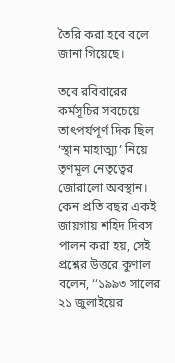তৈরি করা হবে বলে জানা গিয়েছে।

তবে রবিবারের কর্মসূচির সবচেয়ে তাৎপর্যপূর্ণ দিক ছিল ‘স্থান মাহাত্ম্য’ নিয়ে তৃণমূল নেতৃত্বের জোরালো অবস্থান। কেন প্রতি বছর একই জায়গায় শহিদ দিবস পালন করা হয়, সেই প্রশ্নের উত্তরে কুণাল বলেন, ‘‘১৯৯৩ সালের ২১ জুলাইয়ের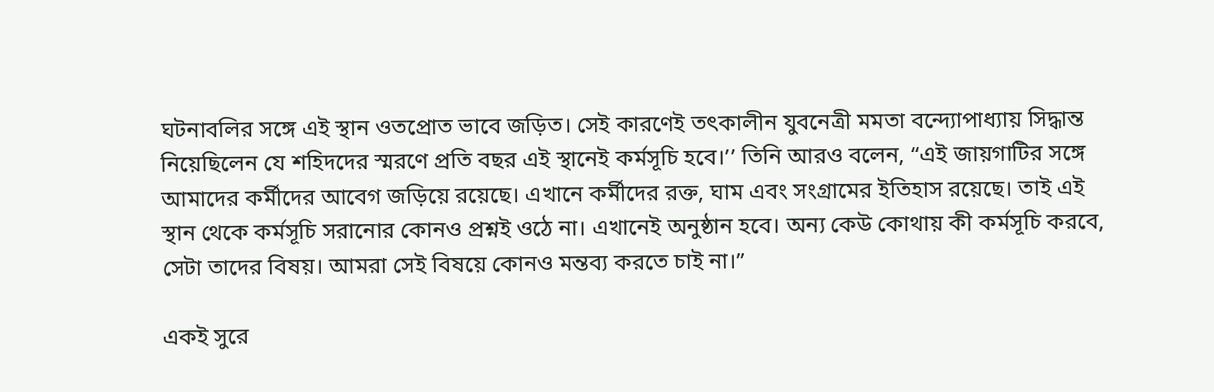ঘটনাবলির সঙ্গে এই স্থান ওতপ্রোত ভাবে জড়িত। সেই কারণেই তৎকালীন যুবনেত্রী মমতা বন্দ্যোপাধ্যায় সিদ্ধান্ত নিয়েছিলেন যে শহিদদের স্মরণে প্রতি বছর এই স্থানেই কর্মসূচি হবে।’’ তিনি আরও বলেন, “এই জায়গাটির সঙ্গে আমাদের কর্মীদের আবেগ জড়িয়ে রয়েছে। এখানে কর্মীদের রক্ত, ঘাম এবং সংগ্রামের ইতিহাস রয়েছে। তাই এই স্থান থেকে কর্মসূচি সরানোর কোনও প্রশ্নই ওঠে না। এখানেই অনুষ্ঠান হবে। অন্য কেউ কোথায় কী কর্মসূচি করবে, সেটা তাদের বিষয়। আমরা সেই বিষয়ে কোনও মন্তব্য করতে চাই না।”

একই সুরে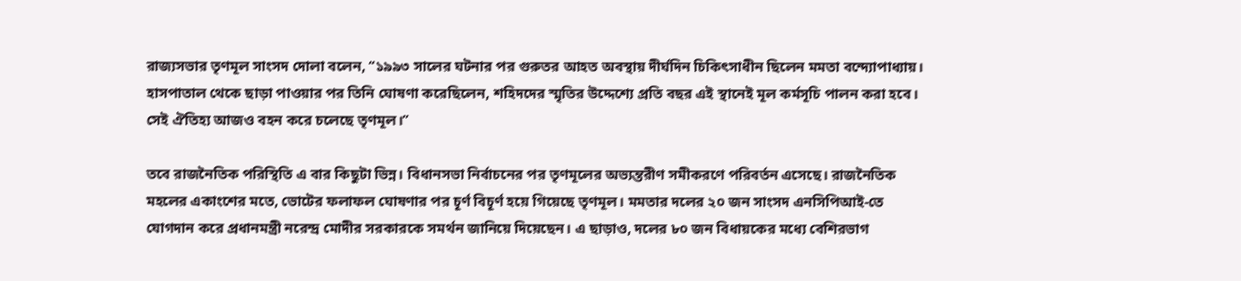রাজ্যসভার তৃণমূল সাংসদ দোলা বলেন, ‘‘১৯৯৩ সালের ঘটনার পর গুরুতর আহত অবস্থায় দীর্ঘদিন চিকিৎসাধীন ছিলেন মমতা বন্দ্যোপাধ্যায়। হাসপাতাল থেকে ছাড়া পাওয়ার পর তিনি ঘোষণা করেছিলেন, শহিদদের স্মৃতির উদ্দেশ্যে প্রতি বছর এই স্থানেই মূল কর্মসূচি পালন করা হবে। সেই ঐতিহ্য আজও বহন করে চলেছে তৃণমূল।’’

তবে রাজনৈতিক পরিস্থিতি এ বার কিছুটা ভিন্ন। বিধানসভা নির্বাচনের পর তৃণমূলের অভ্যন্তরীণ সমীকরণে পরিবর্তন এসেছে। রাজনৈতিক মহলের একাংশের মতে, ভোটের ফলাফল ঘোষণার পর চূর্ণ বিচূর্ণ হয়ে গিয়েছে তৃণমূল। মমতার দলের ২০ জন সাংসদ এনসিপিআই-তে যোগদান করে প্রধানমন্ত্রী নরেন্দ্র মোদীর সরকারকে সমর্থন জানিয়ে দিয়েছেন। এ ছাড়াও, দলের ৮০ জন বিধায়কের মধ্যে বেশিরভাগ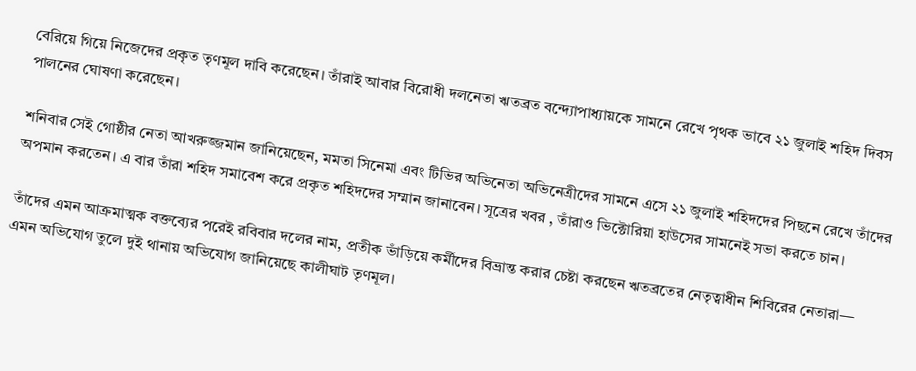বেরিয়ে গিয়ে নিজেদের প্রকৃত তৃণমূল দাবি করেছেন। তাঁরাই আবার বিরোধী দলনেতা ঋতব্রত বন্দ্যোপাধ্যায়কে সামনে রেখে পৃথক ভাবে ২১ জুলাই শহিদ দিবস পালনের ঘোষণা করেছেন।

শনিবার সেই গোষ্ঠীর নেতা আখরুজ্জমান জানিয়েছেন, মমতা সিনেমা এবং টিভির অভিনেতা অভিনেত্রীদের সামনে এসে ২১ জুলাই শহিদদের পিছনে রেখে তাঁদের অপমান করতেন। এ বার তাঁরা শহিদ সমাবেশ করে প্রকৃত শহিদদের সম্মান জানাবেন। সূত্রের খবর , তাঁরাও ভিক্টোরিয়া হাউসের সামনেই সভা করতে চান।

তাঁদের এমন আক্রমাত্মক বক্তব্যের পরেই রবিবার দলের নাম, প্রতীক ভাঁড়িয়ে কর্মীদের বিভ্রান্ত করার চেষ্টা করছেন ঋতব্রতের নেতৃত্বাধীন শিবিরের নেতারা— এমন অভিযোগ তুলে দুই থানায় অভিযোগ জানিয়েছে কালীঘাট তৃণমূল।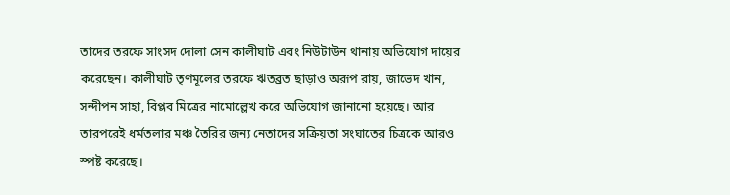তাদের তরফে সাংসদ দোলা সেন কালীঘাট এবং নিউটাউন থানায় অভিযোগ দায়ের করেছেন। কালীঘাট তৃণমূলের তরফে ঋতব্রত ছাড়াও অরূপ রায়, জাভেদ খান, সন্দীপন সাহা, বিপ্লব মিত্রের নামোল্লেখ করে অভিযোগ জানানো হয়েছে। আর তারপরেই ধর্মতলার মঞ্চ তৈরির জন্য নেতাদের সক্রিয়তা সংঘাতের চিত্রকে আরও স্পষ্ট করেছে।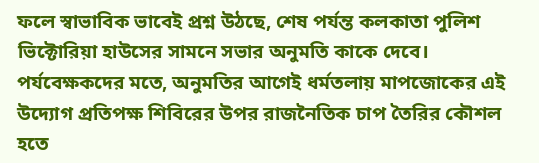ফলে স্বাভাবিক ভাবেই প্রশ্ন উঠছে, শেষ পর্যন্ত কলকাতা পুলিশ ভিক্টোরিয়া হাউসের সামনে সভার অনুমতি কাকে দেবে। পর্যবেক্ষকদের মতে, অনুমতির আগেই ধর্মতলায় মাপজোকের এই উদ্যোগ প্রতিপক্ষ শিবিরের উপর রাজনৈতিক চাপ তৈরির কৌশল হতে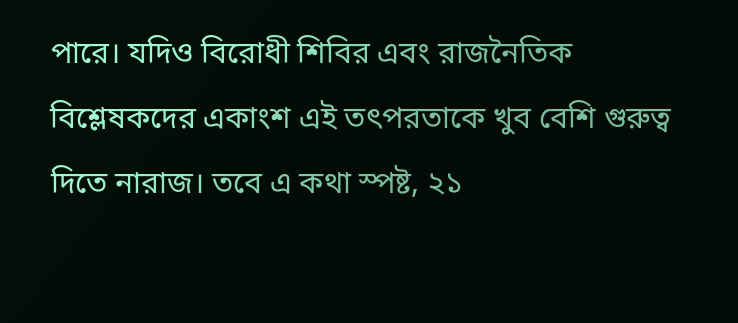পারে। যদিও বিরোধী শিবির এবং রাজনৈতিক বিশ্লেষকদের একাংশ এই তৎপরতাকে খুব বেশি গুরুত্ব দিতে নারাজ। তবে এ কথা স্পষ্ট, ২১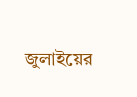জুলাইয়ের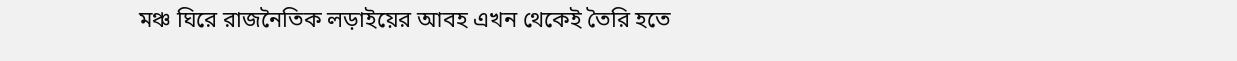মঞ্চ ঘিরে রাজনৈতিক লড়াইয়ের আবহ এখন থেকেই তৈরি হতে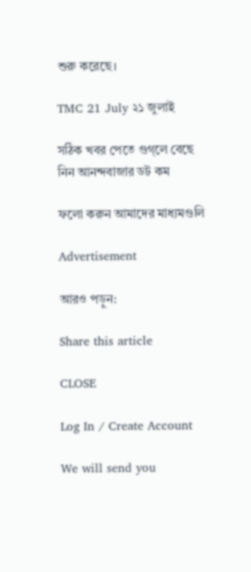শুরু করেছে।

TMC 21 July ২১ জুলাই

সঠিক খবর পেতে গুগ্‌লে বেছে নিন আনন্দবাজার ডট কম

ফলো করুন আমাদের মাধ্যমগুলি

Advertisement

আরও পড়ুন:

Share this article

CLOSE

Log In / Create Account

We will send you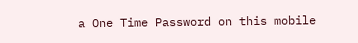a One Time Password on this mobile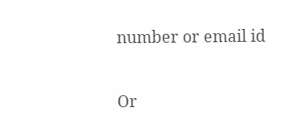number or email id

Or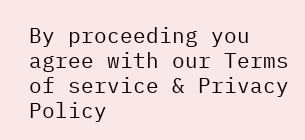By proceeding you agree with our Terms of service & Privacy Policy